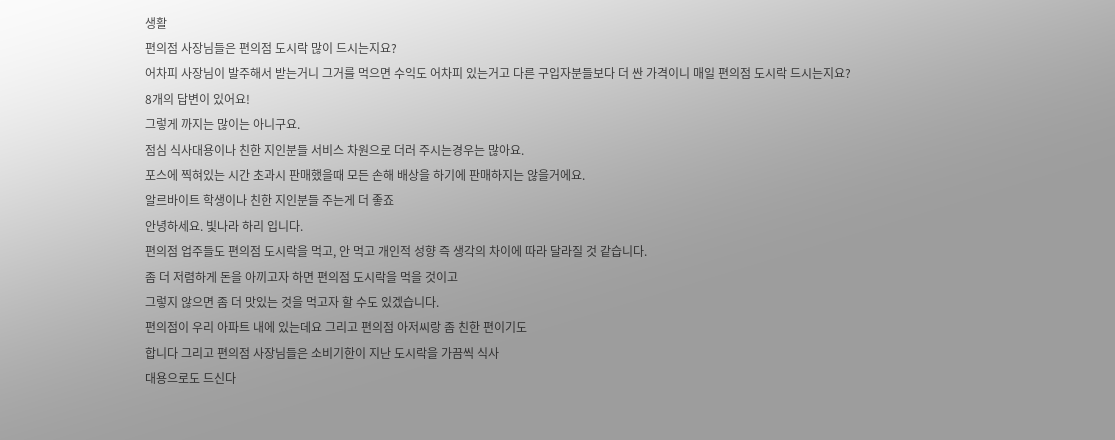생활
편의점 사장님들은 편의점 도시락 많이 드시는지요?
어차피 사장님이 발주해서 받는거니 그거를 먹으면 수익도 어차피 있는거고 다른 구입자분들보다 더 싼 가격이니 매일 편의점 도시락 드시는지요?
8개의 답변이 있어요!
그렇게 까지는 많이는 아니구요.
점심 식사대용이나 친한 지인분들 서비스 차원으로 더러 주시는경우는 많아요.
포스에 찍혀있는 시간 초과시 판매했을때 모든 손해 배상을 하기에 판매하지는 않을거에요.
알르바이트 학생이나 친한 지인분들 주는게 더 좋죠
안녕하세요. 빛나라 하리 입니다.
편의점 업주들도 편의점 도시락을 먹고, 안 먹고 개인적 성향 즉 생각의 차이에 따라 달라질 것 같습니다.
좀 더 저렴하게 돈을 아끼고자 하면 편의점 도시락을 먹을 것이고
그렇지 않으면 좀 더 맛있는 것을 먹고자 할 수도 있겠습니다.
편의점이 우리 아파트 내에 있는데요 그리고 편의점 아저씨랑 좀 친한 편이기도
합니다 그리고 편의점 사장님들은 소비기한이 지난 도시락을 가끔씩 식사
대용으로도 드신다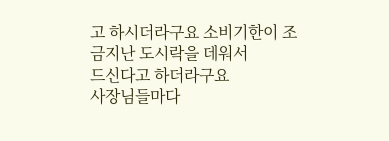고 하시더라구요 소비기한이 조금지난 도시락을 데워서
드신다고 하더라구요
사장님들마다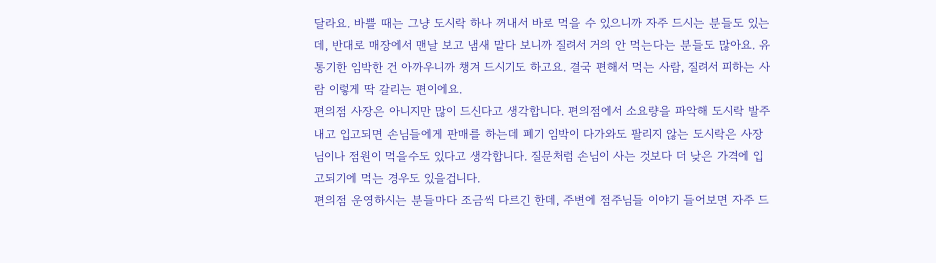달라요. 바쁠 때는 그냥 도시락 하나 꺼내서 바로 먹을 수 있으니까 자주 드시는 분들도 있는데, 반대로 매장에서 맨날 보고 냄새 맡다 보니까 질려서 거의 안 먹는다는 분들도 많아요. 유통기한 임박한 건 아까우니까 챙겨 드시기도 하고요. 결국 편해서 먹는 사람, 질려서 피하는 사람 이렇게 딱 갈리는 편이에요.
편의점 사장은 아니지만 많이 드신다고 생각합니다. 편의점에서 소요량을 파악해 도시락 발주내고 입고되면 손님들에게 판매를 하는데 폐기 임박이 다가와도 팔리지 않는 도시락은 사장님이나 점원이 먹을수도 있다고 생각합니다. 질문처럼 손님이 사는 것보다 더 낮은 가격에 입고되기에 먹는 경우도 있을겁니다.
편의점 운영하시는 분들마다 조금씩 다르긴 한데, 주변에 점주님들 이야기 들어보면 자주 드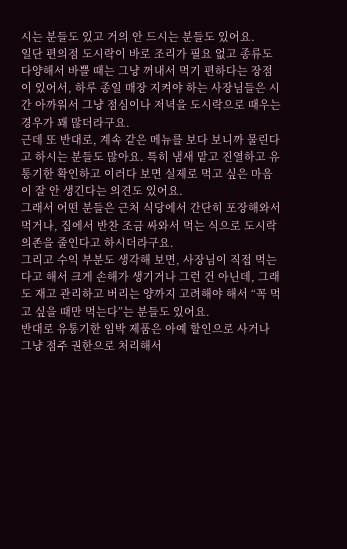시는 분들도 있고 거의 안 드시는 분들도 있어요.
일단 편의점 도시락이 바로 조리가 필요 없고 종류도 다양해서 바쁠 때는 그냥 꺼내서 먹기 편하다는 장점이 있어서, 하루 종일 매장 지켜야 하는 사장님들은 시간 아까워서 그냥 점심이나 저녁을 도시락으로 때우는 경우가 꽤 많더라구요.
근데 또 반대로, 계속 같은 메뉴를 보다 보니까 물린다고 하시는 분들도 많아요. 특히 냄새 맡고 진열하고 유통기한 확인하고 이러다 보면 실제로 먹고 싶은 마음이 잘 안 생긴다는 의견도 있어요.
그래서 어떤 분들은 근처 식당에서 간단히 포장해와서 먹거나, 집에서 반찬 조금 싸와서 먹는 식으로 도시락 의존을 줄인다고 하시더라구요.
그리고 수익 부분도 생각해 보면, 사장님이 직접 먹는다고 해서 크게 손해가 생기거나 그런 건 아닌데, 그래도 재고 관리하고 버리는 양까지 고려해야 해서 “꼭 먹고 싶을 때만 먹는다”는 분들도 있어요.
반대로 유통기한 임박 제품은 아예 할인으로 사거나 그냥 점주 권한으로 처리해서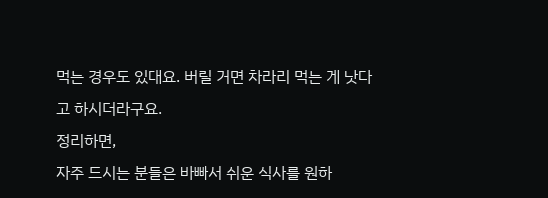먹는 경우도 있대요. 버릴 거면 차라리 먹는 게 낫다고 하시더라구요.
정리하면,
자주 드시는 분들은 바빠서 쉬운 식사를 원하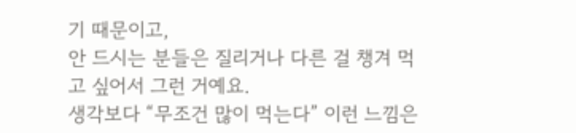기 때문이고,
안 드시는 분들은 질리거나 다른 걸 챙겨 먹고 싶어서 그런 거예요.
생각보다 “무조건 많이 먹는다” 이런 느낌은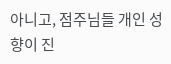아니고, 점주님들 개인 성향이 진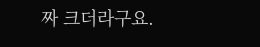짜 크더라구요.